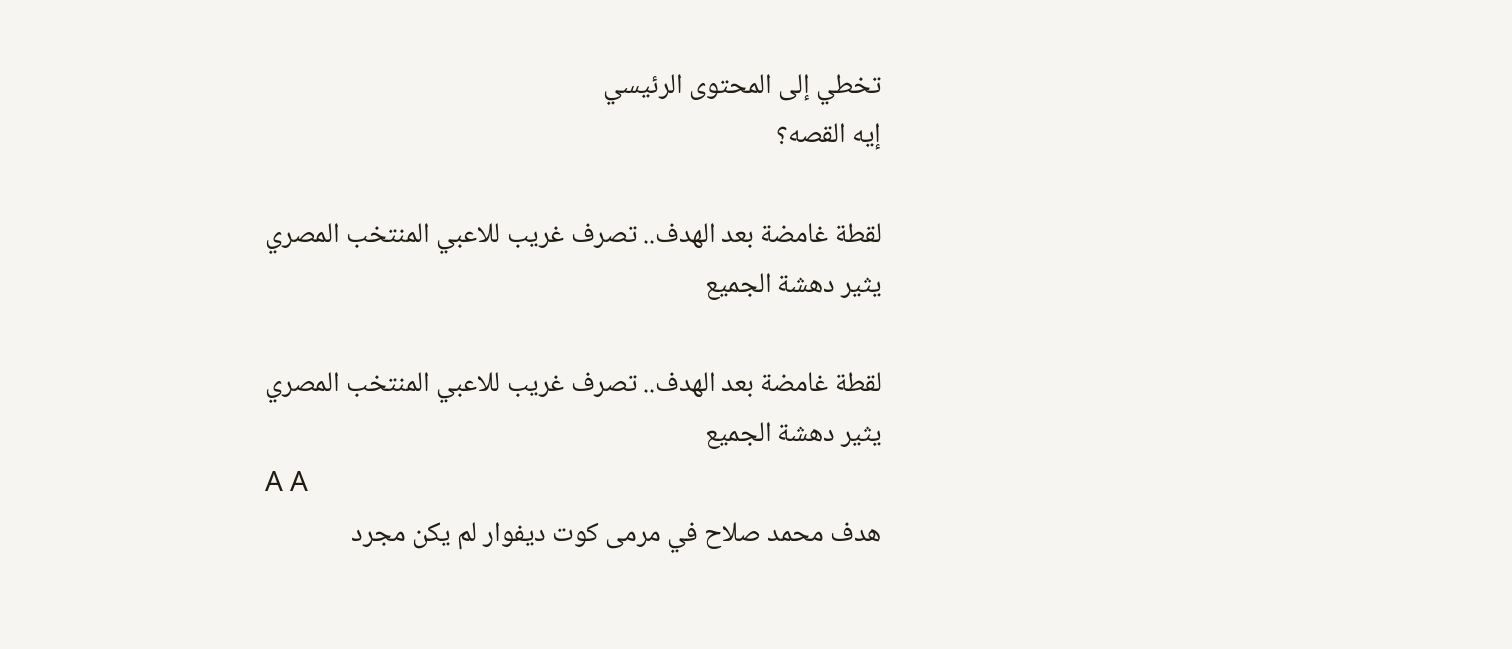تخطي إلى المحتوى الرئيسي
إيه القصه؟

لقطة غامضة بعد الهدف.. تصرف غريب للاعبي المنتخب المصري يثير دهشة الجميع

لقطة غامضة بعد الهدف.. تصرف غريب للاعبي المنتخب المصري يثير دهشة الجميع
A A
هدف محمد صلاح في مرمى كوت ديفوار لم يكن مجرد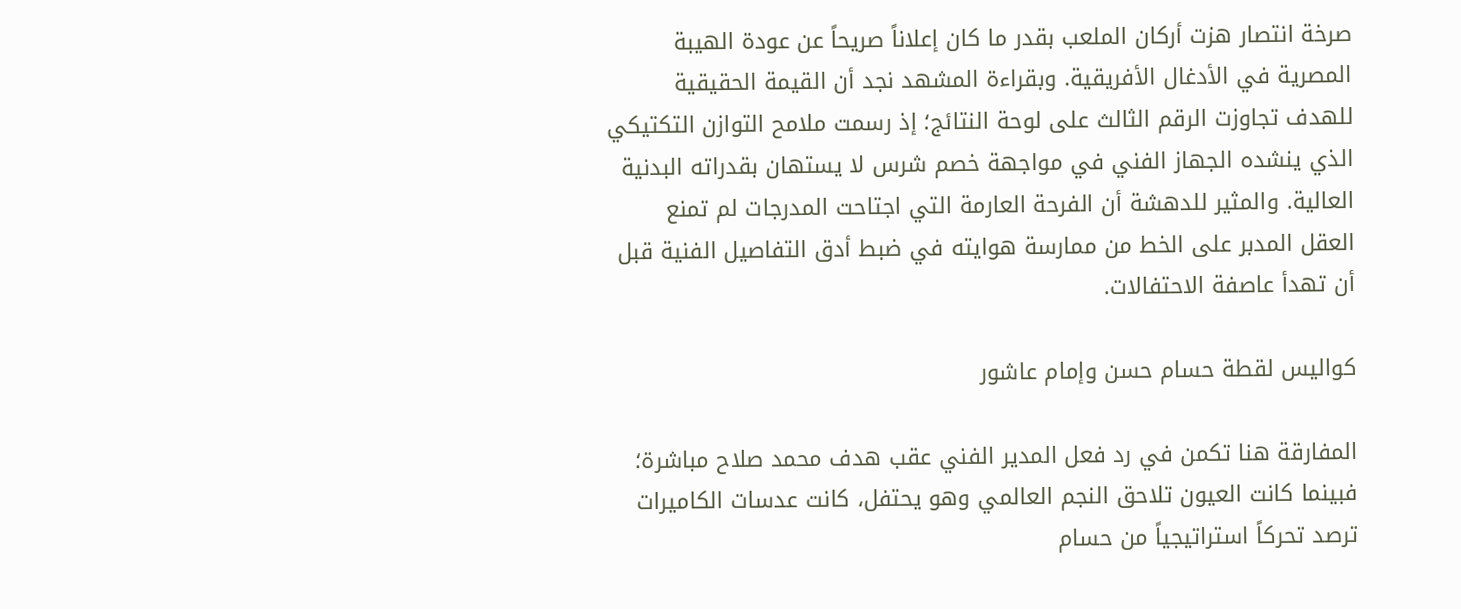صرخة انتصار هزت أركان الملعب بقدر ما كان إعلاناً صريحاً عن عودة الهيبة المصرية في الأدغال الأفريقية. وبقراءة المشهد نجد أن القيمة الحقيقية للهدف تجاوزت الرقم الثالث على لوحة النتائج؛ إذ رسمت ملامح التوازن التكتيكي الذي ينشده الجهاز الفني في مواجهة خصم شرس لا يستهان بقدراته البدنية العالية. والمثير للدهشة أن الفرحة العارمة التي اجتاحت المدرجات لم تمنع العقل المدبر على الخط من ممارسة هوايته في ضبط أدق التفاصيل الفنية قبل أن تهدأ عاصفة الاحتفالات.

كواليس لقطة حسام حسن وإمام عاشور

المفارقة هنا تكمن في رد فعل المدير الفني عقب هدف محمد صلاح مباشرة؛ فبينما كانت العيون تلاحق النجم العالمي وهو يحتفل، كانت عدسات الكاميرات ترصد تحركاً استراتيجياً من حسام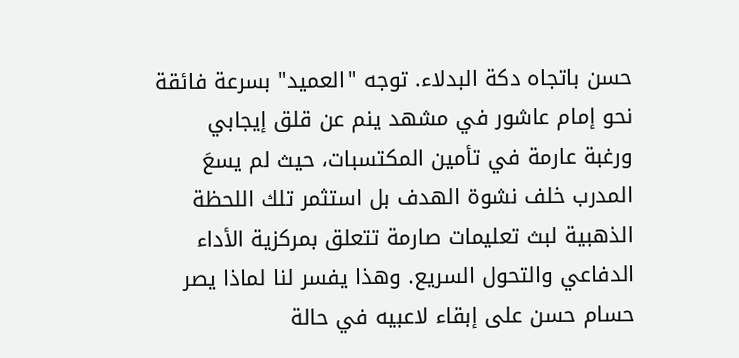حسن باتجاه دكة البدلاء. توجه "العميد" بسرعة فائقة نحو إمام عاشور في مشهد ينم عن قلق إيجابي ورغبة عارمة في تأمين المكتسبات، حيث لم يسعَ المدرب خلف نشوة الهدف بل استثمر تلك اللحظة الذهبية لبث تعليمات صارمة تتعلق بمركزية الأداء الدفاعي والتحول السريع. وهذا يفسر لنا لماذا يصر حسام حسن على إبقاء لاعبيه في حالة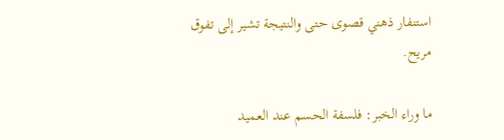استنفار ذهني قصوى حتى والنتيجة تشير إلى تفوق مريح.

ما وراء الخبر: فلسفة الحسم عند العميد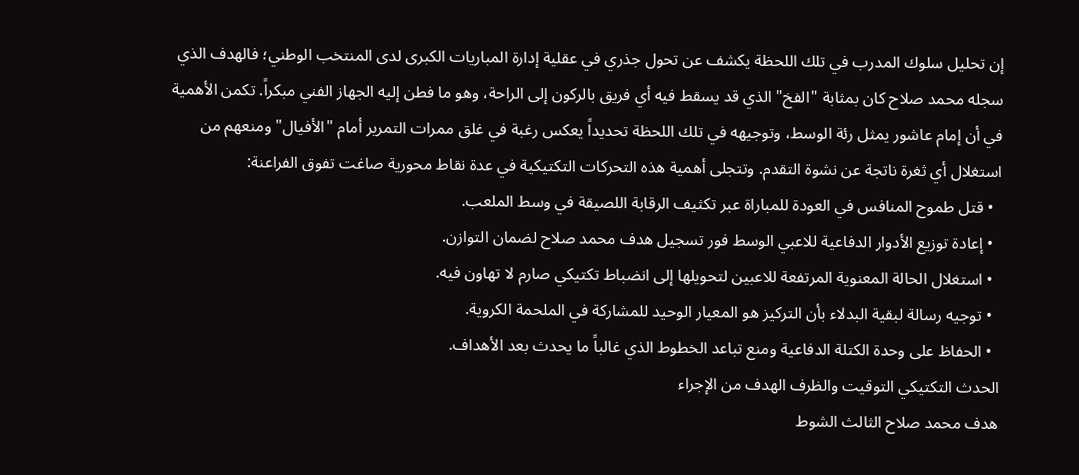إن تحليل سلوك المدرب في تلك اللحظة يكشف عن تحول جذري في عقلية إدارة المباريات الكبرى لدى المنتخب الوطني؛ فالهدف الذي سجله محمد صلاح كان بمثابة "الفخ" الذي قد يسقط فيه أي فريق بالركون إلى الراحة، وهو ما فطن إليه الجهاز الفني مبكراً. تكمن الأهمية في أن إمام عاشور يمثل رئة الوسط، وتوجيهه في تلك اللحظة تحديداً يعكس رغبة في غلق ممرات التمرير أمام "الأفيال" ومنعهم من استغلال أي ثغرة ناتجة عن نشوة التقدم. وتتجلى أهمية هذه التحركات التكتيكية في عدة نقاط محورية صاغت تفوق الفراعنة:
  • قتل طموح المنافس في العودة للمباراة عبر تكثيف الرقابة اللصيقة في وسط الملعب.
  • إعادة توزيع الأدوار الدفاعية للاعبي الوسط فور تسجيل هدف محمد صلاح لضمان التوازن.
  • استغلال الحالة المعنوية المرتفعة للاعبين لتحويلها إلى انضباط تكتيكي صارم لا تهاون فيه.
  • توجيه رسالة لبقية البدلاء بأن التركيز هو المعيار الوحيد للمشاركة في الملحمة الكروية.
  • الحفاظ على وحدة الكتلة الدفاعية ومنع تباعد الخطوط الذي غالباً ما يحدث بعد الأهداف.
الحدث التكتيكي التوقيت والظرف الهدف من الإجراء
هدف محمد صلاح الثالث الشوط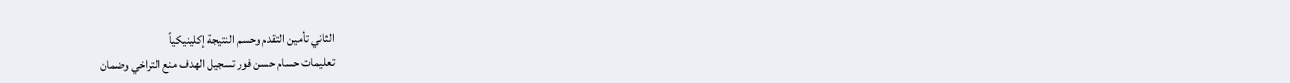الثاني تأمين التقدم وحسم النتيجة إكلينيكياً
تعليمات حسام حسن فور تسجيل الهدف منع التراخي وضمان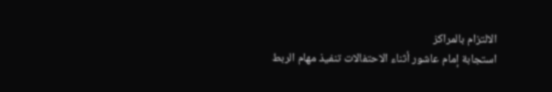الالتزام بالمراكز
استجابة إمام عاشور أثناء الاحتفالات تنفيذ مهام الربط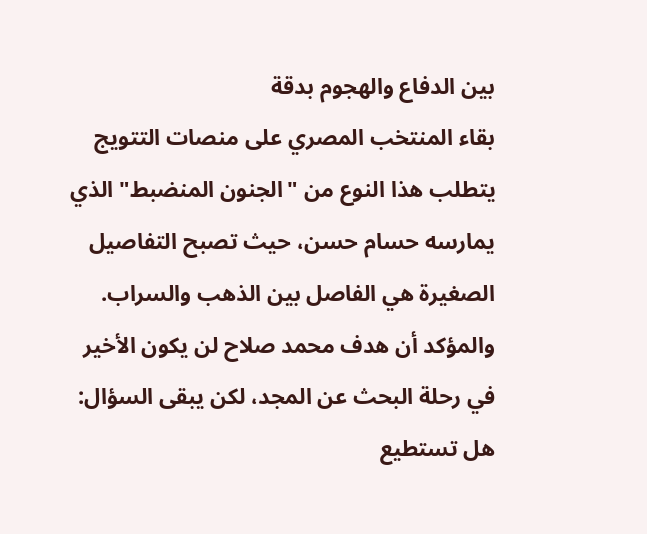بين الدفاع والهجوم بدقة
بقاء المنتخب المصري على منصات التتويج يتطلب هذا النوع من "الجنون المنضبط" الذي يمارسه حسام حسن، حيث تصبح التفاصيل الصغيرة هي الفاصل بين الذهب والسراب. والمؤكد أن هدف محمد صلاح لن يكون الأخير في رحلة البحث عن المجد، لكن يبقى السؤال: هل تستطيع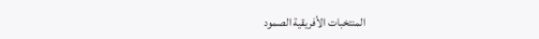المنتخبات الأفريقية الصمود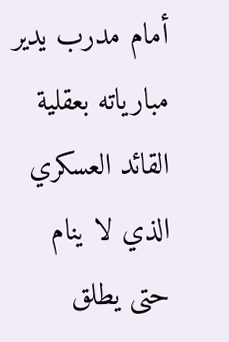أمام مدرب يدير مبارياته بعقلية القائد العسكري الذي لا ينام حتى يطلق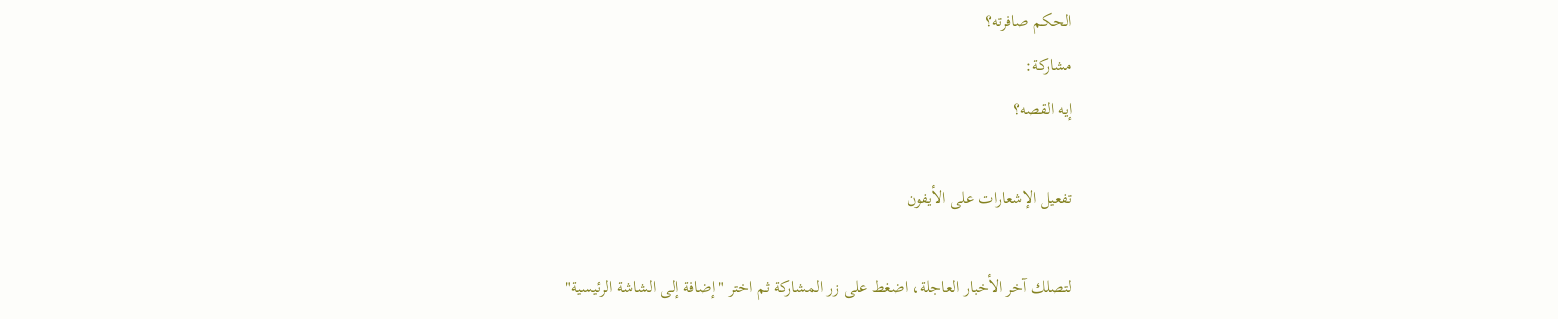الحكم صافرته؟
مشاركة:
إيه القصه؟

تفعيل الإشعارات على الأيفون

لتصلك آخر الأخبار العاجلة، اضغط على زر المشاركة ثم اختر "إضافة إلى الشاشة الرئيسية"